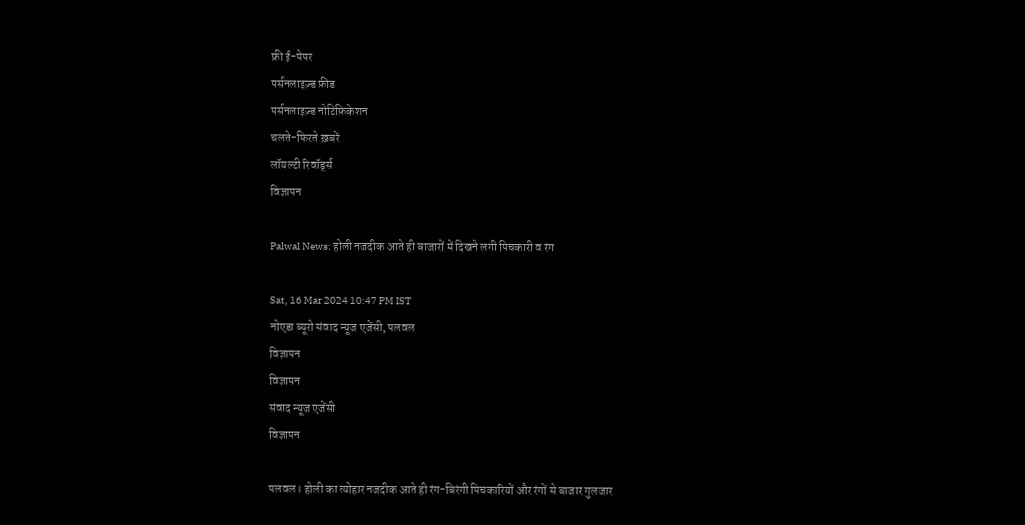फ्री ई-पेपर
पर्सनलाइज़्ड फ़ीड
पर्सनलाइज़्ड नोटिफ़िकेशन
चलते-फिरते ख़बरें
लॉयल्टी रिवॉर्ड्स
विज्ञापन

Palwal News: होली नजदीक आते ही बाजारों में दिखने लगी पिचकारी व रंग

Sat, 16 Mar 2024 10:47 PM IST
नोएडा ब्यूरो संवाद न्यूज एजेंसी, पलवल
विज्ञापन
विज्ञापन
संवाद न्यूज एजेंसी
विज्ञापन

पलवल। होली का त्योहार नजदीक आते ही रंग-बिरंगी पिचकारियों और रंगों से बाजार गुलजार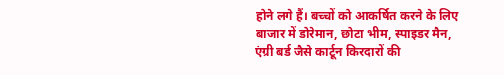होने लगे हैं। बच्चों को आकर्षित करने के लिए बाजार में डोरेमान, छोटा भीम, स्पाइडर मैन, एंग्री बर्ड जैसे कार्टून किरदारों की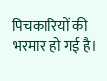पिचकारियों की भरमार हो गई है।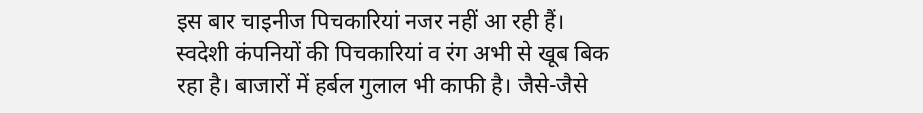इस बार चाइनीज पिचकारियां नजर नहीं आ रही हैं। स्वदेशी कंपनियों की पिचकारियां व रंग अभी से खूब बिक रहा है। बाजारों में हर्बल गुलाल भी काफी है। जैसे-जैसे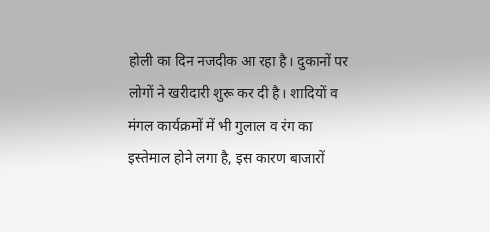होली का दिन नजदीक आ रहा है। दुकानों पर लोगों ने खरीदारी शुरू कर दी है। शादियों व मंगल कार्यक्रमों में भी गुलाल व रंग का इस्तेमाल होने लगा है, इस कारण बाजारों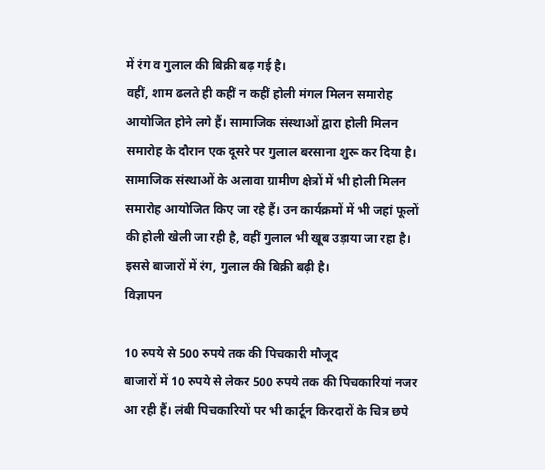में रंग व गुलाल की बिक्री बढ़ गई है।
वहीं, शाम ढलते ही कहीं न कहीं होली मंगल मिलन समारोह आयोजित होने लगे हैं। सामाजिक संस्थाओं द्वारा होली मिलन समारोह के दौरान एक दूसरे पर गुलाल बरसाना शुरू कर दिया है। सामाजिक संस्थाओं के अलावा ग्रामीण क्षेत्रों में भी होली मिलन समारोह आयोजित किए जा रहे हैं। उन कार्यक्रमों में भी जहां फूलों की होली खेली जा रही है, वहीं गुलाल भी खूब उड़ाया जा रहा है। इससे बाजारों में रंग, गुलाल की बिक्री बढ़ी है।
विज्ञापन

10 रुपये से 500 रुपये तक की पिचकारी मौजूद
बाजारों में 10 रुपये से लेकर 500 रुपये तक की पिचकारियां नजर आ रही हैं। लंबी पिचकारियों पर भी कार्टून किरदारों के चित्र छपे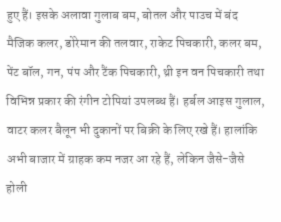हुए हैं। इसके अलावा गुलाब बम, बोतल और पाउच में बंद मैजिक कलर, डोरेमान की तलवार, राकेट पिचकारी, कलर बम, पेंट बॉल, गन, पंप और टैंक पिचकारी, थ्री इन वन पिचकारी तथा विभिन्न प्रकार की रंगीन टोपियां उपलब्ध हैं। हर्बल आइस गुलाल, वाटर कलर बैलून भी दुकानों पर बिक्री के लिए रखे हैं। हालांकि अभी बाजार में ग्राहक कम नजर आ रहे हैं, लेकिन जैसे-जैसे होली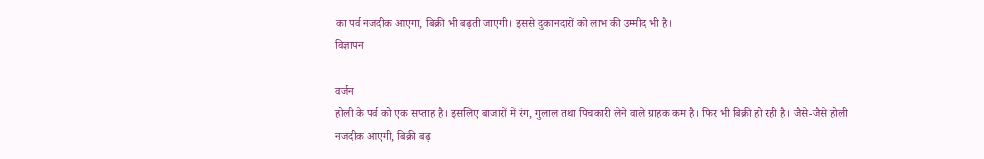का पर्व नजदीक आएगा, बिक्री भी बढ़ती जाएगी। इससे दुकानदारों को लाभ की उम्मीद भी है।
विज्ञापन

वर्जन
होली के पर्व को एक सप्ताह है। इसलिए बाजारों में रंग, गुलाल तथा पिचकारी लेने वाले ग्राहक कम है। फिर भी बिक्री हो रही है। जैसे-जैसे होली नजदीक आएगी, बिक्री बढ़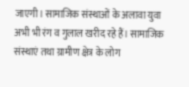जाएगी। सामाजिक संस्थाओं के अलावा युवा अभी भी रंग व गुलाल खरीद रहे हैं। सामाजिक संस्थाएं तथा ग्रामीण क्षेत्र के लोग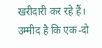खरीदारी कर रहे हैं। उम्मीद है कि एक-दो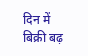दिन में बिक्री बढ़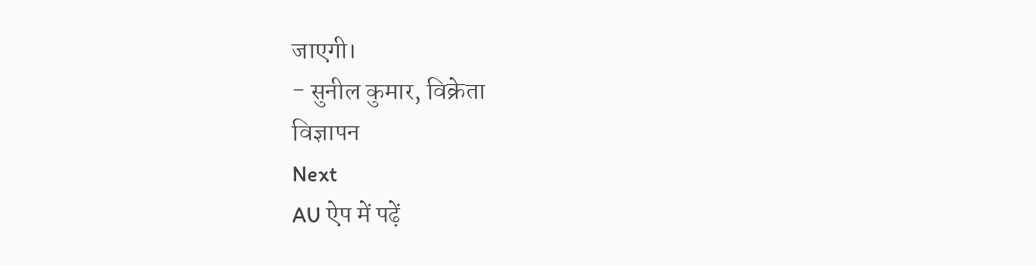जाएगी।
- सुनील कुमार, विक्रेता
विज्ञापन
Next
AU ऐप में पढ़ें